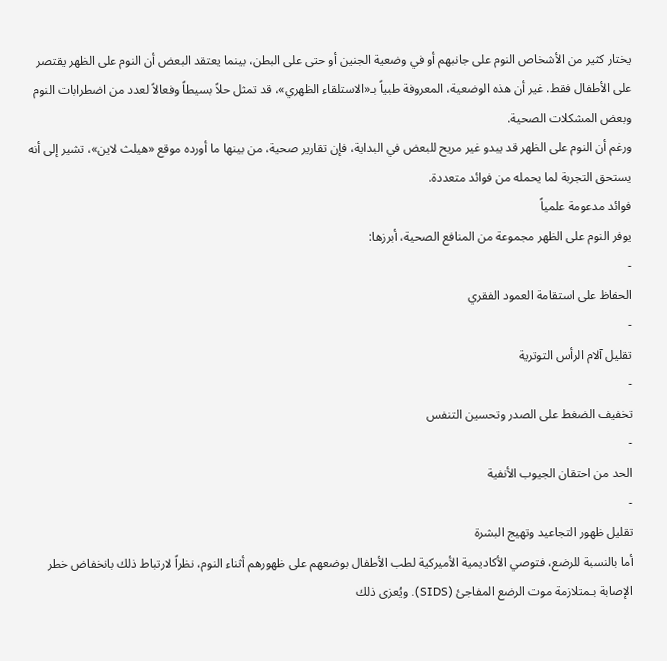يختار كثير من الأشخاص النوم على جانبهم أو في وضعية الجنين أو حتى على البطن، بينما يعتقد البعض أن النوم على الظهر يقتصر على الأطفال فقط. غير أن هذه الوضعية، المعروفة طبياً بـ«الاستلقاء الظهري»، قد تمثل حلاً بسيطاً وفعالاً لعدد من اضطرابات النوم وبعض المشكلات الصحية.
ورغم أن النوم على الظهر قد يبدو غير مريح للبعض في البداية، فإن تقارير صحية، من بينها ما أورده موقع «هيلث لاين»، تشير إلى أنه يستحق التجربة لما يحمله من فوائد متعددة.
فوائد مدعومة علمياً
يوفر النوم على الظهر مجموعة من المنافع الصحية، أبرزها:
-
الحفاظ على استقامة العمود الفقري
-
تقليل آلام الرأس التوترية
-
تخفيف الضغط على الصدر وتحسين التنفس
-
الحد من احتقان الجيوب الأنفية
-
تقليل ظهور التجاعيد وتهيج البشرة
أما بالنسبة للرضع، فتوصي الأكاديمية الأميركية لطب الأطفال بوضعهم على ظهورهم أثناء النوم، نظراً لارتباط ذلك بانخفاض خطر الإصابة بـمتلازمة موت الرضع المفاجئ (SIDS). ويُعزى ذلك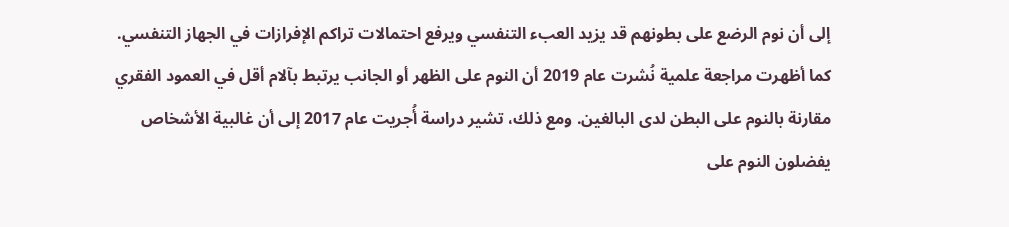إلى أن نوم الرضع على بطونهم قد يزيد العبء التنفسي ويرفع احتمالات تراكم الإفرازات في الجهاز التنفسي.
كما أظهرت مراجعة علمية نُشرت عام 2019 أن النوم على الظهر أو الجانب يرتبط بآلام أقل في العمود الفقري مقارنة بالنوم على البطن لدى البالغين. ومع ذلك، تشير دراسة أُجريت عام 2017 إلى أن غالبية الأشخاص يفضلون النوم على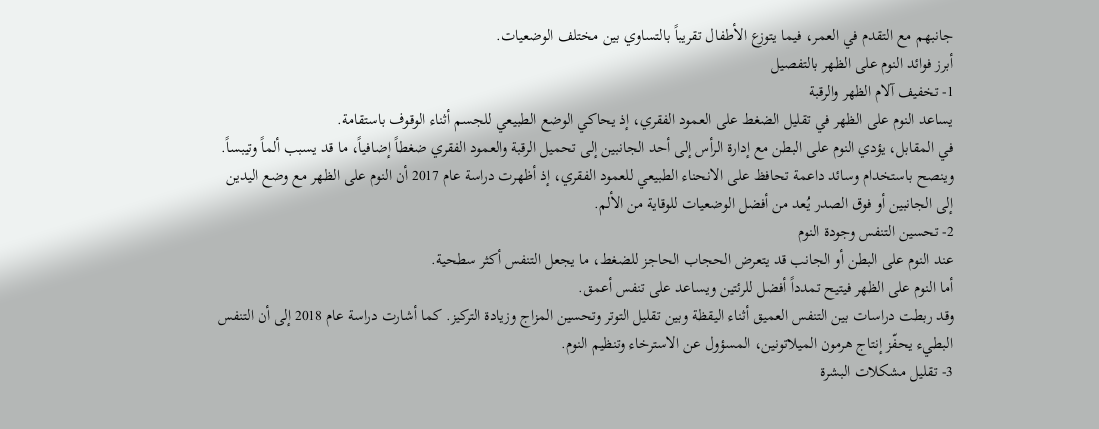جانبهم مع التقدم في العمر، فيما يتوزع الأطفال تقريباً بالتساوي بين مختلف الوضعيات.
أبرز فوائد النوم على الظهر بالتفصيل
1- تخفيف آلام الظهر والرقبة
يساعد النوم على الظهر في تقليل الضغط على العمود الفقري، إذ يحاكي الوضع الطبيعي للجسم أثناء الوقوف باستقامة.
في المقابل، يؤدي النوم على البطن مع إدارة الرأس إلى أحد الجانبين إلى تحميل الرقبة والعمود الفقري ضغطاً إضافياً، ما قد يسبب ألماً وتيبساً.
وينصح باستخدام وسائد داعمة تحافظ على الانحناء الطبيعي للعمود الفقري، إذ أظهرت دراسة عام 2017 أن النوم على الظهر مع وضع اليدين إلى الجانبين أو فوق الصدر يُعد من أفضل الوضعيات للوقاية من الألم.
2- تحسين التنفس وجودة النوم
عند النوم على البطن أو الجانب قد يتعرض الحجاب الحاجز للضغط، ما يجعل التنفس أكثر سطحية.
أما النوم على الظهر فيتيح تمدداً أفضل للرئتين ويساعد على تنفس أعمق.
وقد ربطت دراسات بين التنفس العميق أثناء اليقظة وبين تقليل التوتر وتحسين المزاج وزيادة التركيز. كما أشارت دراسة عام 2018 إلى أن التنفس البطيء يحفّز إنتاج هرمون الميلاتونين، المسؤول عن الاسترخاء وتنظيم النوم.
3- تقليل مشكلات البشرة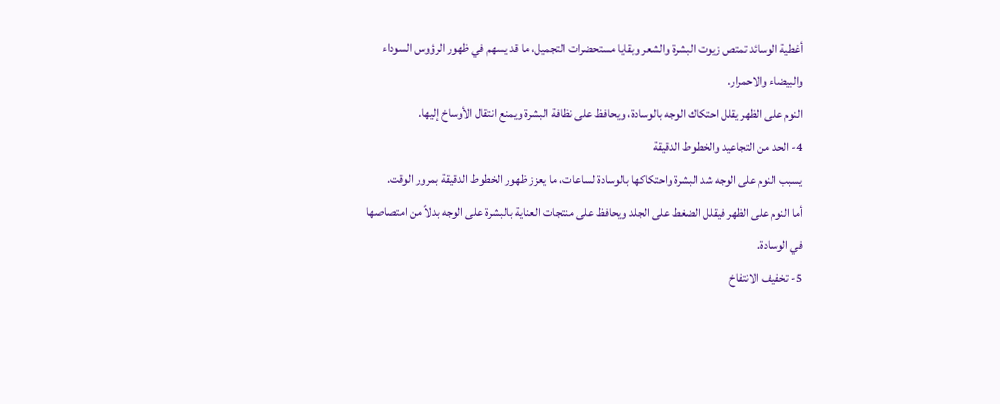أغطية الوسائد تمتص زيوت البشرة والشعر وبقايا مستحضرات التجميل، ما قد يسهم في ظهور الرؤوس السوداء والبيضاء والاحمرار.
النوم على الظهر يقلل احتكاك الوجه بالوسادة، ويحافظ على نظافة البشرة ويمنع انتقال الأوساخ إليها.
4- الحد من التجاعيد والخطوط الدقيقة
يسبب النوم على الوجه شد البشرة واحتكاكها بالوسادة لساعات، ما يعزز ظهور الخطوط الدقيقة بمرور الوقت.
أما النوم على الظهر فيقلل الضغط على الجلد ويحافظ على منتجات العناية بالبشرة على الوجه بدلاً من امتصاصها في الوسادة.
5- تخفيف الانتفاخ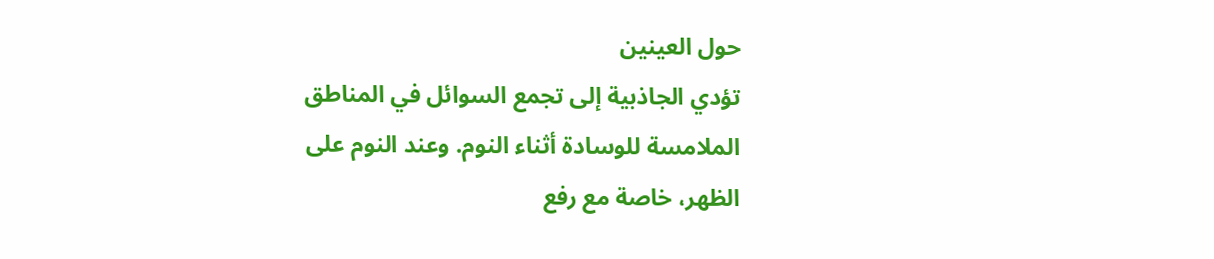حول العينين
تؤدي الجاذبية إلى تجمع السوائل في المناطق الملامسة للوسادة أثناء النوم. وعند النوم على الظهر، خاصة مع رفع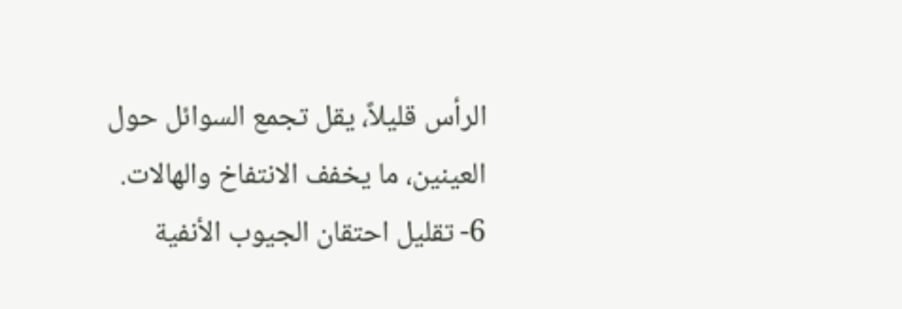الرأس قليلاً، يقل تجمع السوائل حول العينين، ما يخفف الانتفاخ والهالات.
6- تقليل احتقان الجيوب الأنفية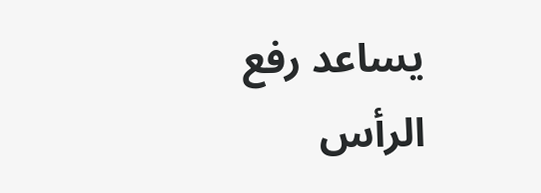يساعد رفع الرأس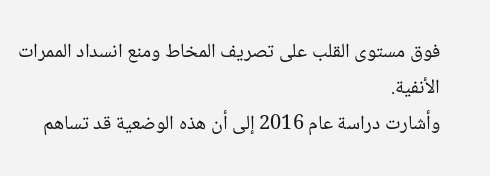فوق مستوى القلب على تصريف المخاط ومنع انسداد الممرات الأنفية.
وأشارت دراسة عام 2016 إلى أن هذه الوضعية قد تساهم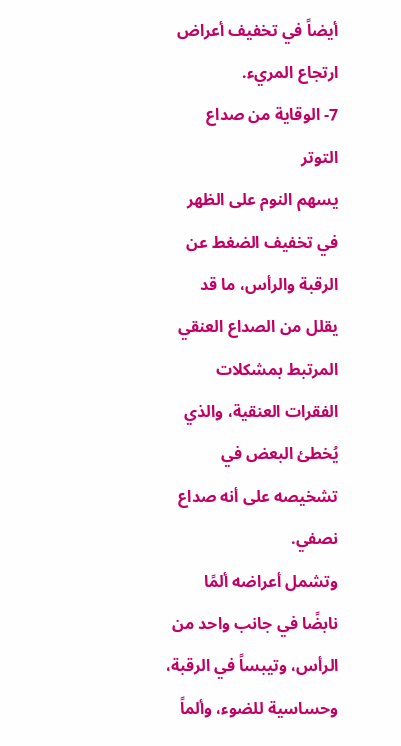أيضاً في تخفيف أعراض ارتجاع المريء.
7- الوقاية من صداع التوتر
يسهم النوم على الظهر في تخفيف الضغط عن الرقبة والرأس، ما قد يقلل من الصداع العنقي المرتبط بمشكلات الفقرات العنقية، والذي يُخطئ البعض في تشخيصه على أنه صداع نصفي.
وتشمل أعراضه ألمًا نابضًا في جانب واحد من الرأس، وتيبساً في الرقبة، وحساسية للضوء، وألماً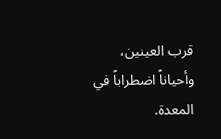قرب العينين، وأحياناً اضطراباً في المعدة.